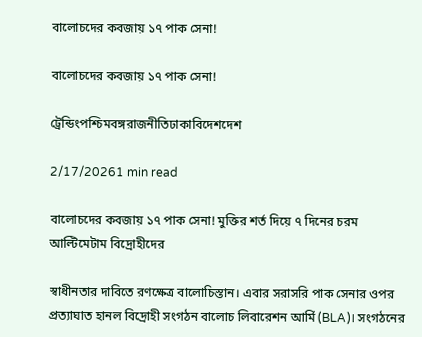বালোচদের কবজায় ১৭ পাক সেনা!

বালোচদের কবজায় ১৭ পাক সেনা!

ট্রেন্ডিংপশ্চিমবঙ্গরাজনীতিঢাকাবিদেশদেশ

2/17/20261 min read

বালোচদের কবজায় ১৭ পাক সেনা! মুক্তির শর্ত দিয়ে ৭ দিনের চরম আল্টিমেটাম বিদ্রোহীদের

স্বাধীনতার দাবিতে রণক্ষেত্র বালোচিস্তান। এবার সরাসরি পাক সেনার ওপর প্রত্যাঘাত হানল বিদ্রোহী সংগঠন বালোচ লিবারেশন আর্মি (BLA)। সংগঠনের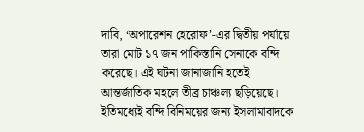দাবি, ‘অপারেশন হেরোফ’-এর দ্বিতীয় পর্যায়ে তারা মোট ১৭ জন পাকিস্তানি সেনাকে বন্দি করেছে। এই ঘটনা জানাজানি হতেই আন্তর্জাতিক মহলে তীব্র চাঞ্চল্য ছড়িয়েছে। ইতিমধ্যেই বন্দি বিনিময়ের জন্য ইসলামাবাদকে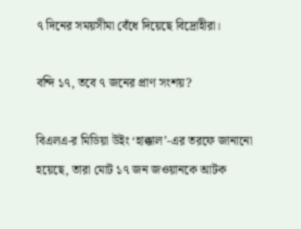৭ দিনের সময়সীমা বেঁধে দিয়েছে বিদ্রোহীরা।

বন্দি ১৭, তবে ৭ জনের প্রাণ সংশয়?

বিএলএ-র মিডিয়া উইং ‘হাক্কাল’-এর তরফে জানানো হয়েছে, তারা মোট ১৭ জন জওয়ানকে আটক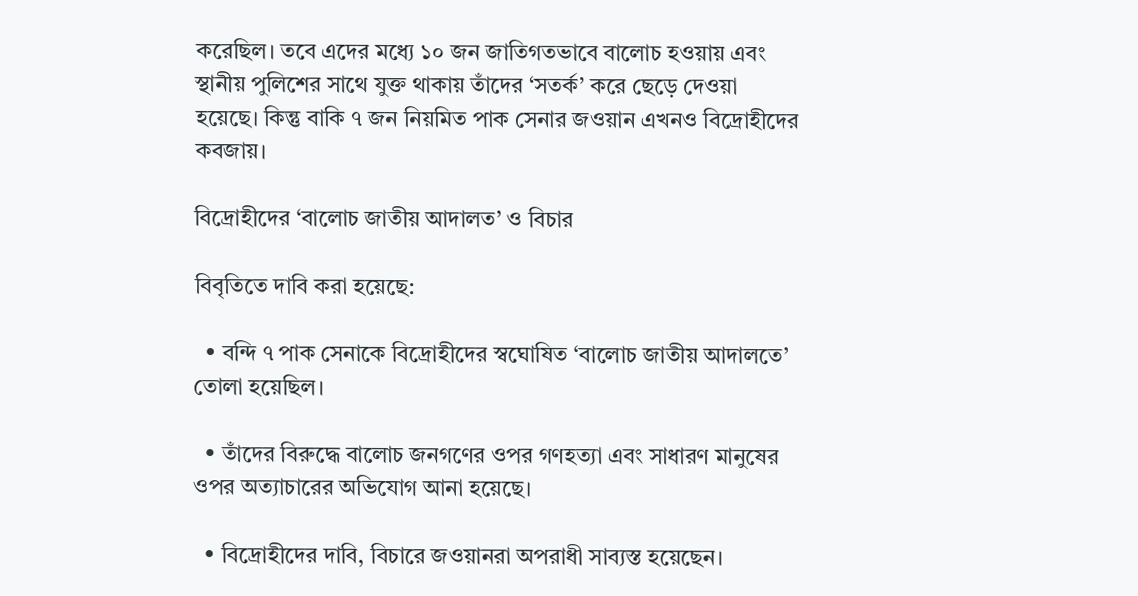করেছিল। তবে এদের মধ্যে ১০ জন জাতিগতভাবে বালোচ হওয়ায় এবং স্থানীয় পুলিশের সাথে যুক্ত থাকায় তাঁদের ‘সতর্ক’ করে ছেড়ে দেওয়া হয়েছে। কিন্তু বাকি ৭ জন নিয়মিত পাক সেনার জওয়ান এখনও বিদ্রোহীদের কবজায়।

বিদ্রোহীদের ‘বালোচ জাতীয় আদালত’ ও বিচার

বিবৃতিতে দাবি করা হয়েছে:

  • বন্দি ৭ পাক সেনাকে বিদ্রোহীদের স্বঘোষিত ‘বালোচ জাতীয় আদালতে’ তোলা হয়েছিল।

  • তাঁদের বিরুদ্ধে বালোচ জনগণের ওপর গণহত্যা এবং সাধারণ মানুষের ওপর অত্যাচারের অভিযোগ আনা হয়েছে।

  • বিদ্রোহীদের দাবি, বিচারে জওয়ানরা অপরাধী সাব্যস্ত হয়েছেন।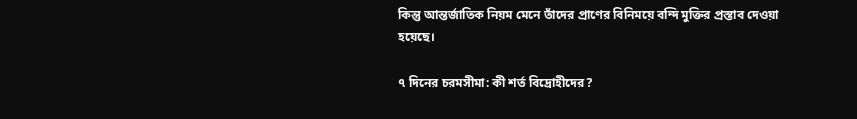কিন্তু আন্তর্জাতিক নিয়ম মেনে তাঁদের প্রাণের বিনিময়ে বন্দি মুক্তির প্রস্তাব দেওয়া হয়েছে।

৭ দিনের চরমসীমা: কী শর্ত বিদ্রোহীদের?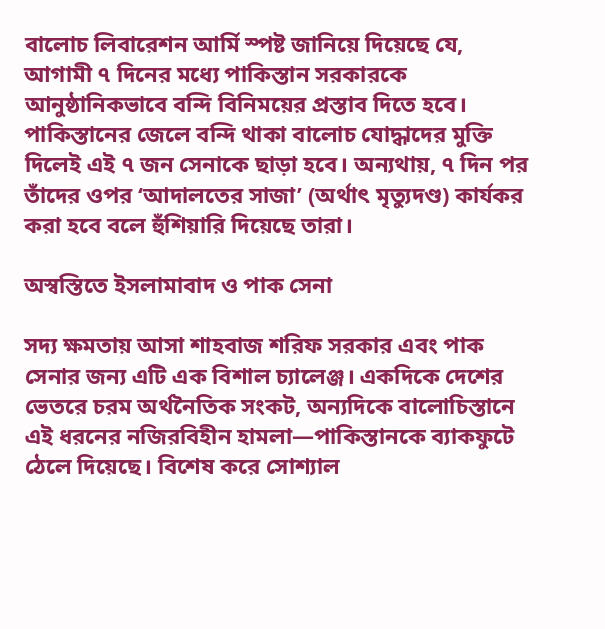বালোচ লিবারেশন আর্মি স্পষ্ট জানিয়ে দিয়েছে যে, আগামী ৭ দিনের মধ্যে পাকিস্তান সরকারকে আনুষ্ঠানিকভাবে বন্দি বিনিময়ের প্রস্তাব দিতে হবে। পাকিস্তানের জেলে বন্দি থাকা বালোচ যোদ্ধাদের মুক্তি দিলেই এই ৭ জন সেনাকে ছাড়া হবে। অন্যথায়, ৭ দিন পর তাঁদের ওপর ‘আদালতের সাজা’ (অর্থাৎ মৃত্যুদণ্ড) কার্যকর করা হবে বলে হুঁশিয়ারি দিয়েছে তারা।

অস্বস্তিতে ইসলামাবাদ ও পাক সেনা

সদ্য ক্ষমতায় আসা শাহবাজ শরিফ সরকার এবং পাক সেনার জন্য এটি এক বিশাল চ্যালেঞ্জ। একদিকে দেশের ভেতরে চরম অর্থনৈতিক সংকট, অন্যদিকে বালোচিস্তানে এই ধরনের নজিরবিহীন হামলা—পাকিস্তানকে ব্যাকফুটে ঠেলে দিয়েছে। বিশেষ করে সোশ্যাল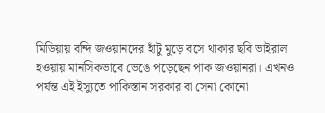মিডিয়ায় বন্দি জওয়ানদের হাঁটু মুড়ে বসে থাকার ছবি ভাইরাল হওয়ায় মানসিকভাবে ভেঙে পড়েছেন পাক জওয়ানরা। এখনও পর্যন্ত এই ইস্যুতে পাকিস্তান সরকার বা সেনা কোনো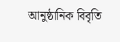আনুষ্ঠানিক বিবৃতি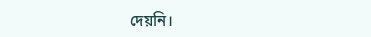দেয়নি।